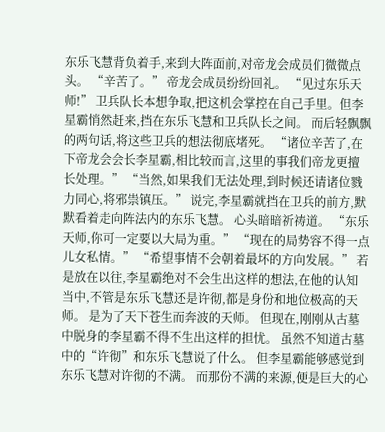东乐飞慧背负着手,来到大阵面前,对帝龙会成员们微微点头。 “辛苦了。” 帝龙会成员纷纷回礼。 “见过东乐天师!” 卫兵队长本想争取,把这机会掌控在自己手里。但李星霸悄然赶来,挡在东乐飞慧和卫兵队长之间。 而后轻飘飘的两句话,将这些卫兵的想法彻底堵死。 “诸位辛苦了,在下帝龙会会长李星霸,相比较而言,这里的事我们帝龙更擅长处理。” “当然,如果我们无法处理,到时候还请诸位戮力同心,将邪祟镇压。” 说完,李星霸就挡在卫兵的前方,默默看着走向阵法内的东乐飞慧。 心头暗暗祈祷道。 “东乐天师,你可一定要以大局为重。” “现在的局势容不得一点儿女私情。” “希望事情不会朝着最坏的方向发展。” 若是放在以往,李星霸绝对不会生出这样的想法,在他的认知当中,不管是东乐飞慧还是许彻,都是身份和地位极高的天师。 是为了天下苍生而奔波的天师。 但现在,刚刚从古墓中脱身的李星霸不得不生出这样的担忧。 虽然不知道古墓中的“许彻”和东乐飞慧说了什么。 但李星霸能够感觉到东乐飞慧对许彻的不满。 而那份不满的来源,便是巨大的心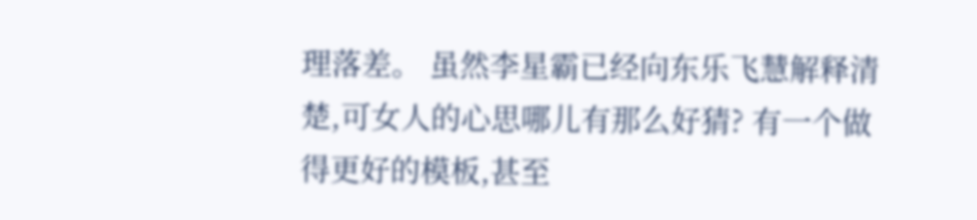理落差。 虽然李星霸已经向东乐飞慧解释清楚,可女人的心思哪儿有那么好猜? 有一个做得更好的模板,甚至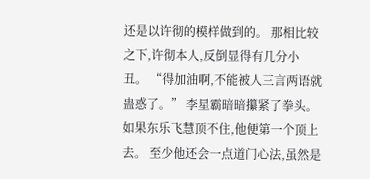还是以许彻的模样做到的。 那相比较之下,许彻本人,反倒显得有几分小丑。 “得加油啊,不能被人三言两语就蛊惑了。” 李星霸暗暗攥紧了拳头。 如果东乐飞慧顶不住,他便第一个顶上去。 至少他还会一点道门心法,虽然是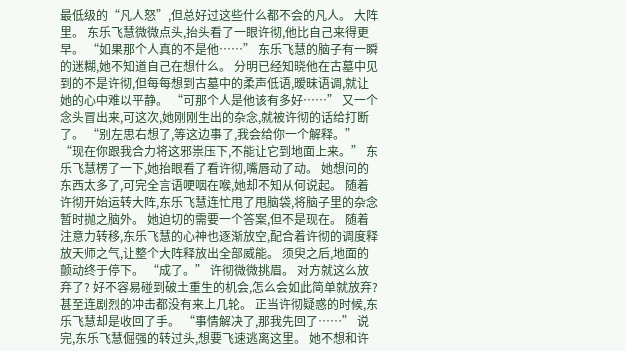最低级的“凡人怒”,但总好过这些什么都不会的凡人。 大阵里。 东乐飞慧微微点头,抬头看了一眼许彻,他比自己来得更早。 “如果那个人真的不是他……” 东乐飞慧的脑子有一瞬的迷糊,她不知道自己在想什么。 分明已经知晓他在古墓中见到的不是许彻,但每每想到古墓中的柔声低语,暧昧语调,就让她的心中难以平静。 “可那个人是他该有多好……” 又一个念头冒出来,可这次,她刚刚生出的杂念,就被许彻的话给打断了。 “别左思右想了,等这边事了,我会给你一个解释。” “现在你跟我合力将这邪祟压下,不能让它到地面上来。” 东乐飞慧楞了一下,她抬眼看了看许彻,嘴唇动了动。 她想问的东西太多了,可完全言语哽咽在喉,她却不知从何说起。 随着许彻开始运转大阵,东乐飞慧连忙甩了甩脑袋,将脑子里的杂念暂时抛之脑外。 她迫切的需要一个答案,但不是现在。 随着注意力转移,东乐飞慧的心神也逐渐放空,配合着许彻的调度释放天师之气,让整个大阵释放出全部威能。 须臾之后,地面的颤动终于停下。 “成了。” 许彻微微挑眉。 对方就这么放弃了? 好不容易碰到破土重生的机会,怎么会如此简单就放弃? 甚至连剧烈的冲击都没有来上几轮。 正当许彻疑惑的时候,东乐飞慧却是收回了手。 “事情解决了,那我先回了……” 说完,东乐飞慧倔强的转过头,想要飞速逃离这里。 她不想和许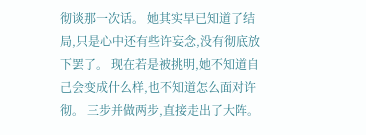彻谈那一次话。 她其实早已知道了结局,只是心中还有些许妄念,没有彻底放下罢了。 现在若是被挑明,她不知道自己会变成什么样,也不知道怎么面对许彻。 三步并做两步,直接走出了大阵。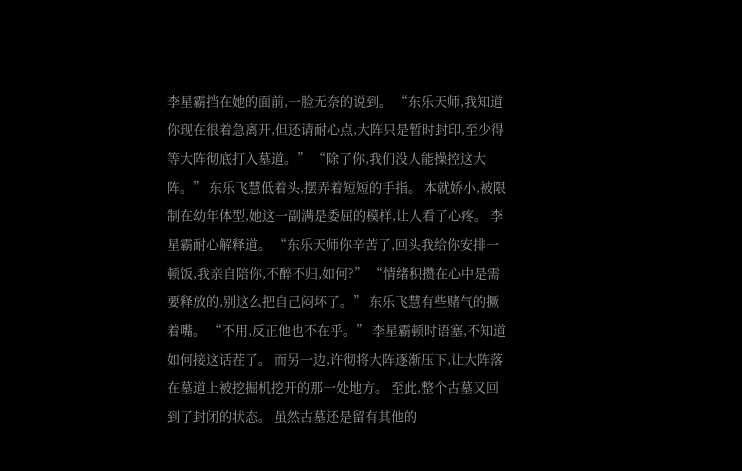李星霸挡在她的面前,一脸无奈的说到。 “东乐天师,我知道你现在很着急离开,但还请耐心点,大阵只是暂时封印,至少得等大阵彻底打入墓道。” “除了你,我们没人能操控这大阵。” 东乐飞慧低着头,摆弄着短短的手指。 本就娇小,被限制在幼年体型,她这一副满是委屈的模样,让人看了心疼。 李星霸耐心解释道。 “东乐天师你辛苦了,回头我给你安排一顿饭,我亲自陪你,不醉不归,如何?” “情绪积攒在心中是需要释放的,别这么把自己闷坏了。” 东乐飞慧有些赌气的撅着嘴。 “不用,反正他也不在乎。” 李星霸顿时语塞,不知道如何接这话茬了。 而另一边,许彻将大阵逐渐压下,让大阵落在墓道上被挖掘机挖开的那一处地方。 至此,整个古墓又回到了封闭的状态。 虽然古墓还是留有其他的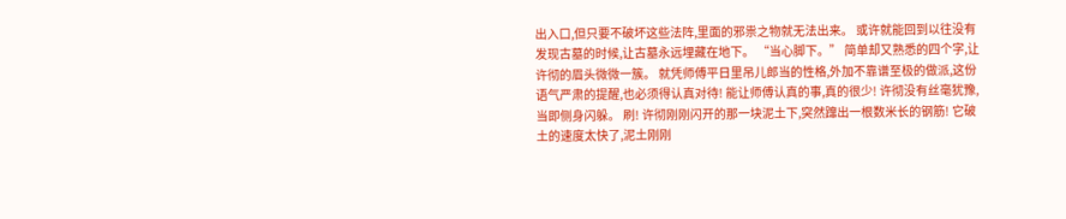出入口,但只要不破坏这些法阵,里面的邪祟之物就无法出来。 或许就能回到以往没有发现古墓的时候,让古墓永远埋藏在地下。 “当心脚下。” 简单却又熟悉的四个字,让许彻的眉头微微一簇。 就凭师傅平日里吊儿郎当的性格,外加不靠谱至极的做派,这份语气严肃的提醒,也必须得认真对待! 能让师傅认真的事,真的很少! 许彻没有丝毫犹豫,当即侧身闪躲。 刷! 许彻刚刚闪开的那一块泥土下,突然蹿出一根数米长的钢筋! 它破土的速度太快了,泥土刚刚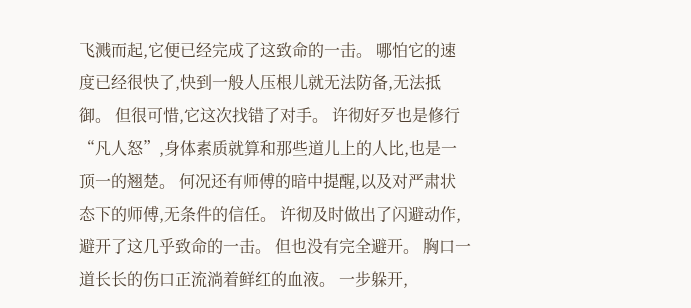飞溅而起,它便已经完成了这致命的一击。 哪怕它的速度已经很快了,快到一般人压根儿就无法防备,无法抵御。 但很可惜,它这次找错了对手。 许彻好歹也是修行“凡人怒”,身体素质就算和那些道儿上的人比,也是一顶一的翘楚。 何况还有师傅的暗中提醒,以及对严肃状态下的师傅,无条件的信任。 许彻及时做出了闪避动作,避开了这几乎致命的一击。 但也没有完全避开。 胸口一道长长的伤口正流淌着鲜红的血液。 一步躲开,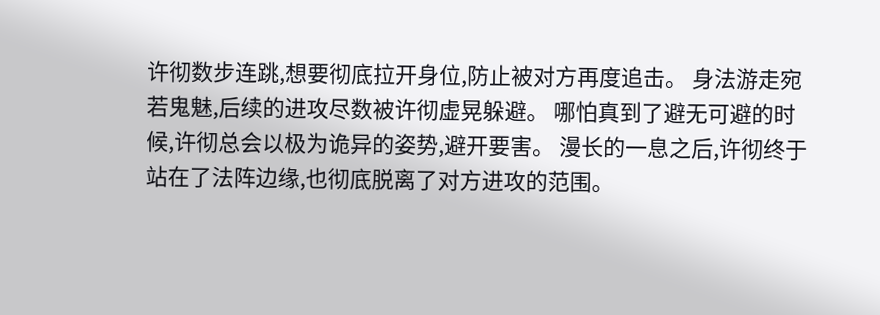许彻数步连跳,想要彻底拉开身位,防止被对方再度追击。 身法游走宛若鬼魅,后续的进攻尽数被许彻虚晃躲避。 哪怕真到了避无可避的时候,许彻总会以极为诡异的姿势,避开要害。 漫长的一息之后,许彻终于站在了法阵边缘,也彻底脱离了对方进攻的范围。